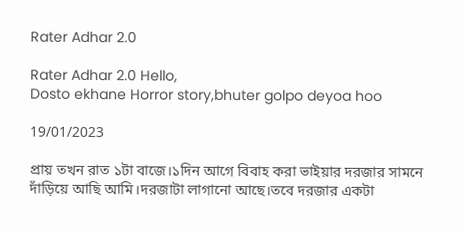Rater Adhar 2.0

Rater Adhar 2.0 Hello,
Dosto ekhane Horror story,bhuter golpo deyoa hoo

19/01/2023

প্রায় তখন রাত ১টা বাজে।১দিন আগে বিবাহ করা ভাইয়ার দরজার সামনে দাঁড়িয়ে আছি আমি।দরজাটা লাগানো আছে।তবে দরজার একটা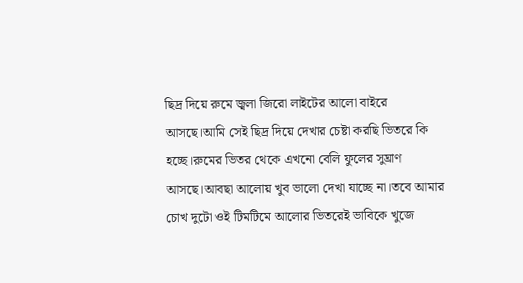ছিদ্র দিয়ে রুমে জ্বলা জিরো লাইটের আলো বাইরে আসছে।আমি সেই ছিদ্র দিয়ে দেখার চেষ্টা করছি ভিতরে কি হচ্ছে।রুমের ভিতর থেকে এখনো বেলি ফুলের সুঘ্রাণ আসছে।আবছা আলোয় খুব ভালো দেখা যাচ্ছে না।তবে আমার চোখ দুটো ওই টিমটিমে আলোর ভিতরেই ভাবিকে খুজে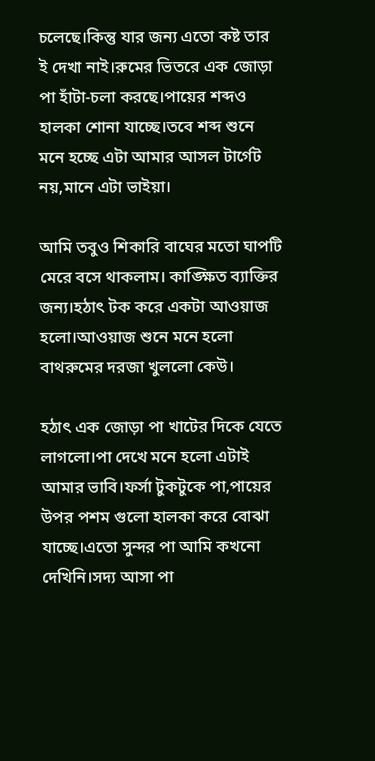চলেছে।কিন্তু যার জন্য এতো কষ্ট তার ই দেখা নাই।রুমের ভিতরে এক জোড়া পা হাঁটা-চলা করছে।পায়ের শব্দও হালকা শোনা যাচ্ছে।তবে শব্দ শুনে মনে হচ্ছে এটা আমার আসল টার্গেট নয়,মানে এটা ভাইয়া।

আমি তবুও শিকারি বাঘের মতো ঘাপটি মেরে বসে থাকলাম। কাঙ্ক্ষিত ব্যাক্তির জন্য।হঠাৎ টক করে একটা আওয়াজ হলো।আওয়াজ শুনে মনে হলো বাথরুমের দরজা খুললো কেউ।

হঠাৎ এক জোড়া পা খাটের দিকে যেতে লাগলো।পা দেখে মনে হলো এটাই আমার ভাবি।ফর্সা টুকটুকে পা,পায়ের উপর পশম গুলো হালকা করে বোঝা যাচ্ছে।এতো সুন্দর পা আমি কখনো দেখিনি।সদ্য আসা পা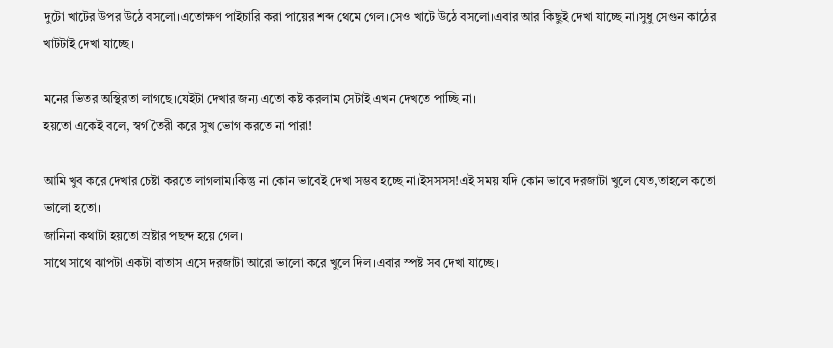দুটো খাটের উপর উঠে বসলো।এতোক্ষণ পাইচারি করা পায়ের শব্দ থেমে গেল।সেও খাটে উঠে বসলো।এবার আর কিছুই দেখা যাচ্ছে না।সুধু সেগুন কাঠের খাটটাই দেখা যাচ্ছে।

মনের ভিতর অস্থিরতা লাগছে।যেইটা দেখার জন্য এতো কষ্ট করলাম সেটাই এখন দেখতে পাচ্ছি না।
হয়তো একেই বলে, স্বর্গ তৈরী করে সুখ ভোগ করতে না পারা!

আমি খুব করে দেখার চেষ্টা করতে লাগলাম।কিন্তু না কোন ভাবেই দেখা সম্ভব হচ্ছে না।ইসসসস!এই সময় যদি কোন ভাবে দরজাটা খুলে যেত,তাহলে কতো ভালো হতো।
জানিনা কথাটা হয়তো স্রষ্টার পছন্দ হয়ে গেল।
সাথে সাথে ঝাপটা একটা বাতাস এসে দরজাটা আরো ভালো করে খুলে দিল।এবার স্পষ্ট সব দেখা যাচ্ছে।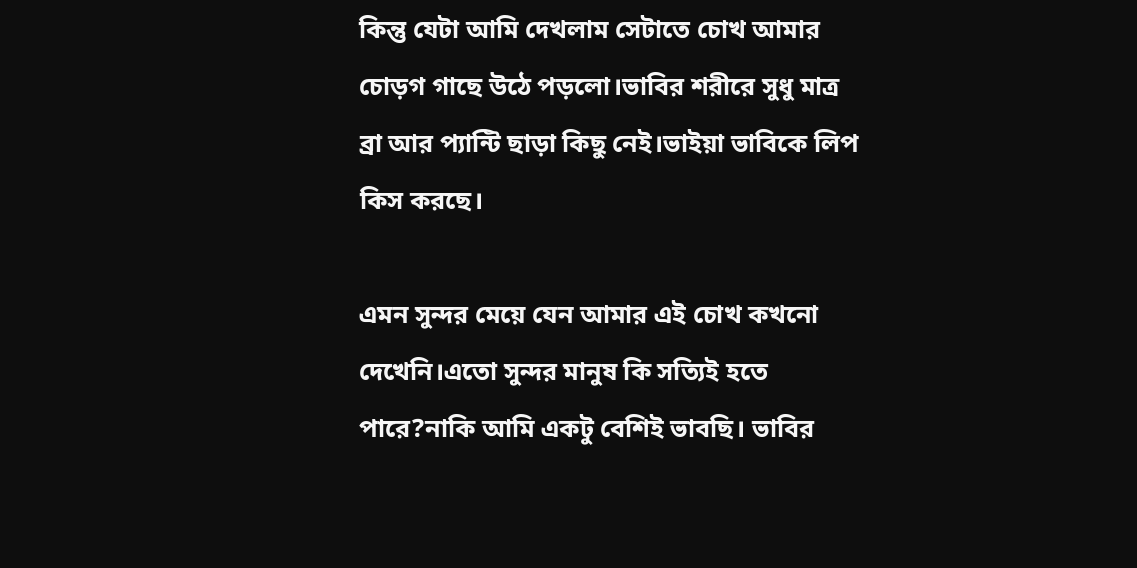কিন্তু যেটা আমি দেখলাম সেটাতে চোখ আমার চোড়গ গাছে উঠে পড়লো।ভাবির শরীরে সুধু মাত্র ব্রা আর প্যান্টি ছাড়া কিছু নেই।ভাইয়া ভাবিকে লিপ কিস করছে।

এমন সুন্দর মেয়ে যেন আমার এই চোখ কখনো দেখেনি।এতো সুন্দর মানুষ কি সত্যিই হতে পারে?নাকি আমি একটু বেশিই ভাবছি। ভাবির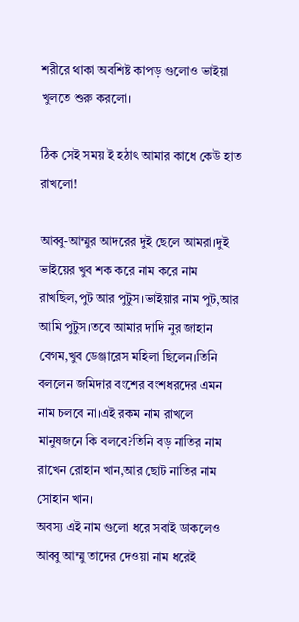শরীরে থাকা অবশিষ্ট কাপড় গুলোও ভাইয়া খুলতে শুরু করলো।

ঠিক সেই সময় ই হঠাৎ আমার কাধে কেউ হাত রাখলো!

আব্বু-আম্মুর আদরের দুই ছেলে আমরা।দুই ভাইয়ের খুব শক করে নাম করে নাম রাখছিল,পুট আর পুটুস।ভাইয়ার নাম পুট,আর আমি পুটুস।তবে আমার দাদি নুর জাহান বেগম,খুব ডেঞ্জারেস মহিলা ছিলেন।তিনি বললেন জমিদার বংশের বংশধরদের এমন নাম চলবে না।এই রকম নাম রাখলে মানুষজনে কি বলবে?তিনি বড় নাতির নাম রাখেন রোহান খান,আর ছোট নাতির নাম সোহান খান।
অবস্য এই নাম গুলো ধরে সবাই ডাকলেও আব্বু আম্মু তাদের দেওয়া নাম ধরেই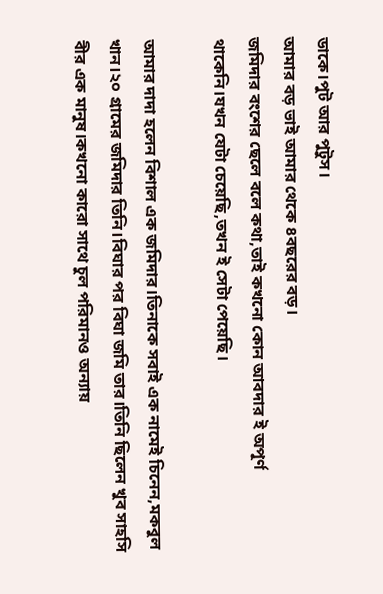ডাকে।পুট আর পুটুস।
আমার বড় ভাই আমার থেকে ৪বছরের বড়।
জমিদার বংশের ছেলে বলে কথা,তাই কখনো কোন আবদার ই অপূর্ণ থাকেনি।যখন যেটা চেয়েছি,তখন ই সেটা পেয়েছি।

আমার দাদা হলেন বিশাল এক জমিদার।তিনাকে সবাই এক নামেই চিনেন,মকবুল খান।২০ গ্রামের জমিদার তিনি।বিঘার পর বিঘা জমি তার।তিনি ছিলেন খুব সাহসি বীর এক মানুষ।কখনো কারো সাথে চুল পরিমানও অন্যায়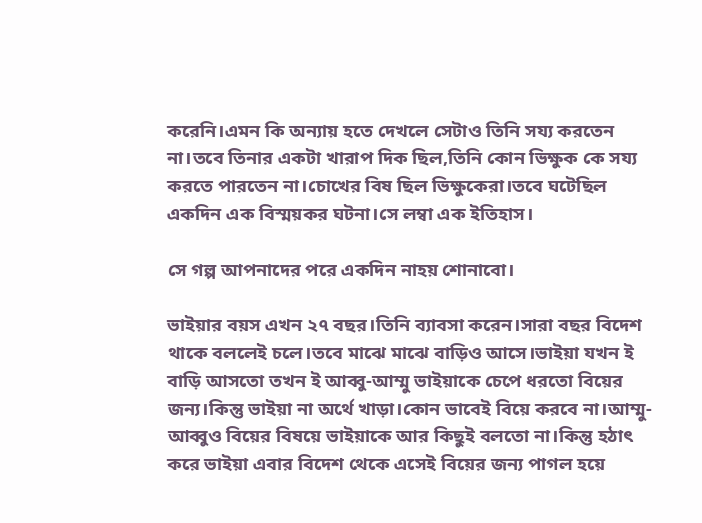করেনি।এমন কি অন্যায় হতে দেখলে সেটাও তিনি সয্য করতেন না।তবে তিনার একটা খারাপ দিক ছিল,তিনি কোন ভিক্ষুক কে সয্য করতে পারতেন না।চোখের বিষ ছিল ভিক্ষুকেরা।তবে ঘটেছিল একদিন এক বিস্ময়কর ঘটনা।সে লম্বা এক ইতিহাস।

সে গল্প আপনাদের পরে একদিন নাহয় শোনাবো।

ভাইয়ার বয়স এখন ২৭ বছর।তিনি ব্যাবসা করেন।সারা বছর বিদেশ থাকে বললেই চলে।তবে মাঝে মাঝে বাড়িও আসে।ভাইয়া যখন ই বাড়ি আসতো তখন ই আব্বু-আম্মু ভাইয়াকে চেপে ধরতো বিয়ের জন্য।কিন্তু ভাইয়া না অর্থে খাড়া।কোন ভাবেই বিয়ে করবে না।আম্মু-আব্বুও বিয়ের বিষয়ে ভাইয়াকে আর কিছুই বলতো না।কিন্তু হঠাৎ করে ভাইয়া এবার বিদেশ থেকে এসেই বিয়ের জন্য পাগল হয়ে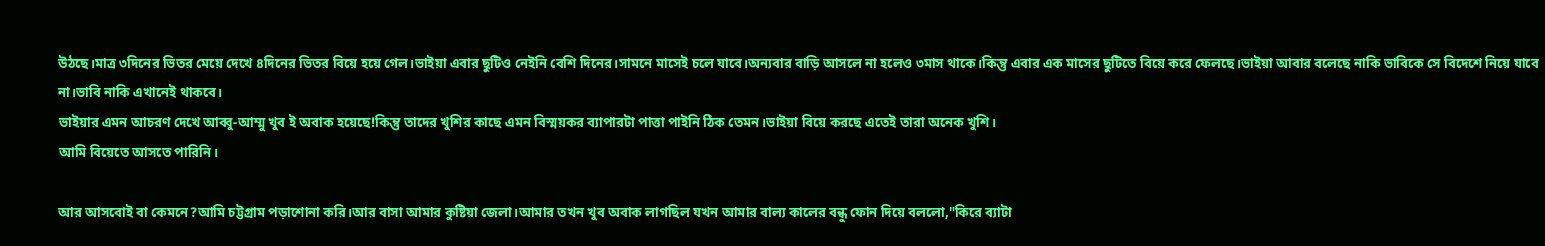উঠছে।মাত্র ৩দিনের ভিতর মেয়ে দেখে ৪দিনের ভিতর বিয়ে হয়ে গেল।ভাইয়া এবার ছুটিও নেইনি বেশি দিনের।সামনে মাসেই চলে যাবে।অন্যবার বাড়ি আসলে না হলেও ৩মাস থাকে।কিন্তু এবার এক মাসের ছুটিতে বিয়ে করে ফেলছে।ভাইয়া আবার বলেছে নাকি ভাবিকে সে বিদেশে নিয়ে যাবে না।ভাবি নাকি এখানেই থাকবে।
ভাইয়ার এমন আচরণ দেখে আব্বু-আম্মু খুব ই অবাক হয়েছে!কিন্তু তাদের খুশির কাছে এমন বিস্ময়কর ব্যাপারটা পাত্তা পাইনি ঠিক তেমন।ভাইয়া বিয়ে করছে এতেই তারা অনেক খুশি।
আমি বিয়েতে আসতে পারিনি।

আর আসবোই বা কেমনে?আমি চট্টগ্রাম পড়াশোনা করি।আর বাসা আমার কুষ্টিয়া জেলা।আমার তখন খুব অবাক লাগছিল যখন আমার বাল্য কালের বন্ধু ফোন দিয়ে বললো,"কিরে ব্যাটা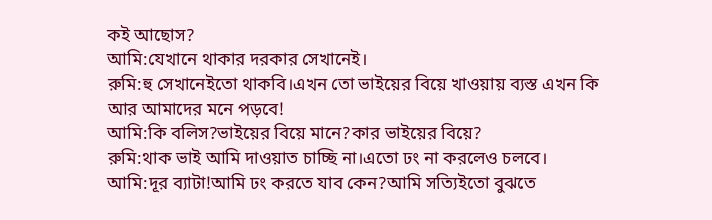কই আছোস?
আমি:যেখানে থাকার দরকার সেখানেই।
রুমি:হু সেখানেইতো থাকবি।এখন তো ভাইয়ের বিয়ে খাওয়ায় ব্যস্ত এখন কি আর আমাদের মনে পড়বে!
আমি:কি বলিস?ভাইয়ের বিয়ে মানে?কার ভাইয়ের বিয়ে?
রুমি:থাক ভাই আমি দাওয়াত চাচ্ছি না।এতো ঢং না করলেও চলবে।
আমি:দূর ব্যাটা!আমি ঢং করতে যাব কেন?আমি সত্যিইতো বুঝতে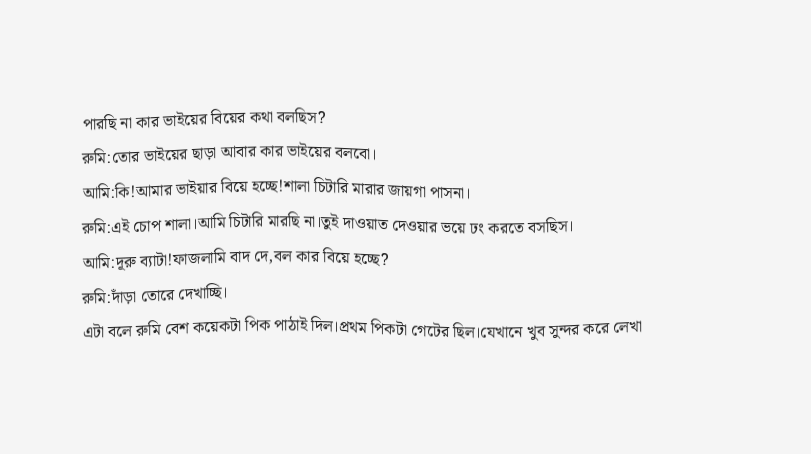পারছি না কার ভাইয়ের বিয়ের কথা বলছিস?
রুমি:তোর ভাইয়ের ছাড়া আবার কার ভাইয়ের বলবো।
আমি:কি!আমার ভাইয়ার বিয়ে হচ্ছে!শালা চিটারি মারার জায়গা পাসনা।
রুমি:এই চোপ শালা।আমি চিটারি মারছি না।তুই দাওয়াত দেওয়ার ভয়ে ঢং করতে বসছিস।
আমি:দূরু ব্যাটা!ফাজলামি বাদ দে,বল কার বিয়ে হচ্ছে?
রুমি:দাঁড়া তোরে দেখাচ্ছি।
এটা বলে রুমি বেশ কয়েকটা পিক পাঠাই দিল।প্রথম পিকটা গেটের ছিল।যেখানে খুব সুন্দর করে লেখা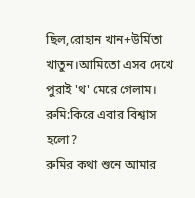ছিল,রোহান খান+উর্মিতা খাতুন।আমিতো এসব দেখে পুরাই 'থ' মেরে গেলাম।
রুমি:কিরে এবার বিশ্বাস হলো?
রুমির কথা শুনে আমার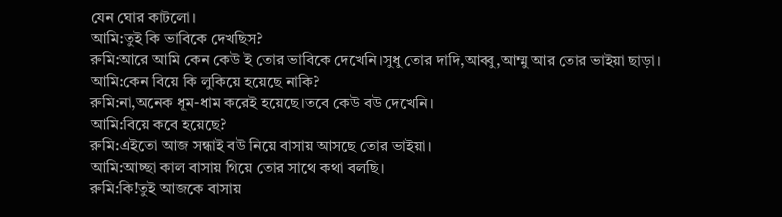যেন ঘোর কাটলো।
আমি:তুই কি ভাবিকে দেখছিস?
রুমি:আরে আমি কেন কেউ ই তোর ভাবিকে দেখেনি।সুধু তোর দাদি,আব্বু,আম্মু আর তোর ভাইয়া ছাড়া।
আমি:কেন বিয়ে কি লুকিয়ে হয়েছে নাকি?
রুমি:না,অনেক ধূম-ধাম করেই হয়েছে।তবে কেউ বউ দেখেনি।
আমি:বিয়ে কবে হয়েছে?
রুমি:এইতো আজ সন্ধাই বউ নিয়ে বাসায় আসছে তোর ভাইয়া।
আমি:আচ্ছা কাল বাসায় গিয়ে তোর সাথে কথা বলছি।
রুমি:কি!তুই আজকে বাসায়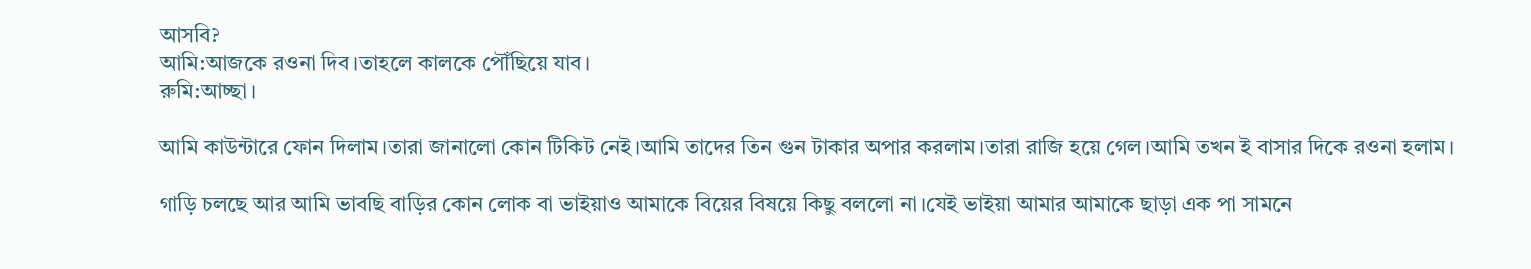আসবি?
আমি:আজকে রওনা দিব।তাহলে কালকে পৌঁছিয়ে যাব।
রুমি:আচ্ছা।

আমি কাউন্টারে ফোন দিলাম।তারা জানালো কোন টিকিট নেই।আমি তাদের তিন গুন টাকার অপার করলাম।তারা রাজি হয়ে গেল।আমি তখন ই বাসার দিকে রওনা হলাম।

গাড়ি চলছে আর আমি ভাবছি বাড়ির কোন লোক বা ভাইয়াও আমাকে বিয়ের বিষয়ে কিছু বললো না।যেই ভাইয়া আমার আমাকে ছাড়া এক পা সামনে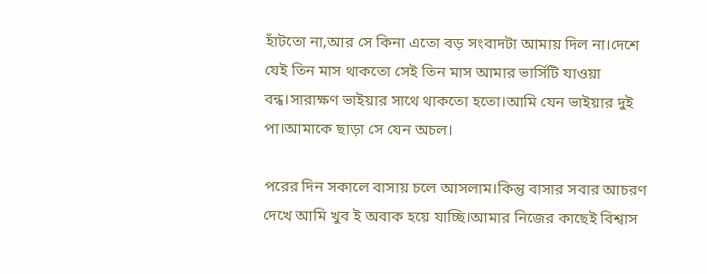হাঁটতো না,আর সে কিনা এতো বড় সংবাদটা আমায় দিল না।দেশে যেই তিন মাস থাকতো সেই তিন মাস আমার ভার্সিটি যাওয়া বন্ধ।সারাক্ষণ ভাইয়ার সাথে থাকতো হতো।আমি যেন ভাইয়ার দুই পা।আমাকে ছাড়া সে যেন অচল।

পরের দিন সকালে বাসায় চলে আসলাম।কিন্তু বাসার সবার আচরণ দেখে আমি খুব ই অবাক হয়ে যাচ্ছি।আমার নিজের কাছেই বিশ্বাস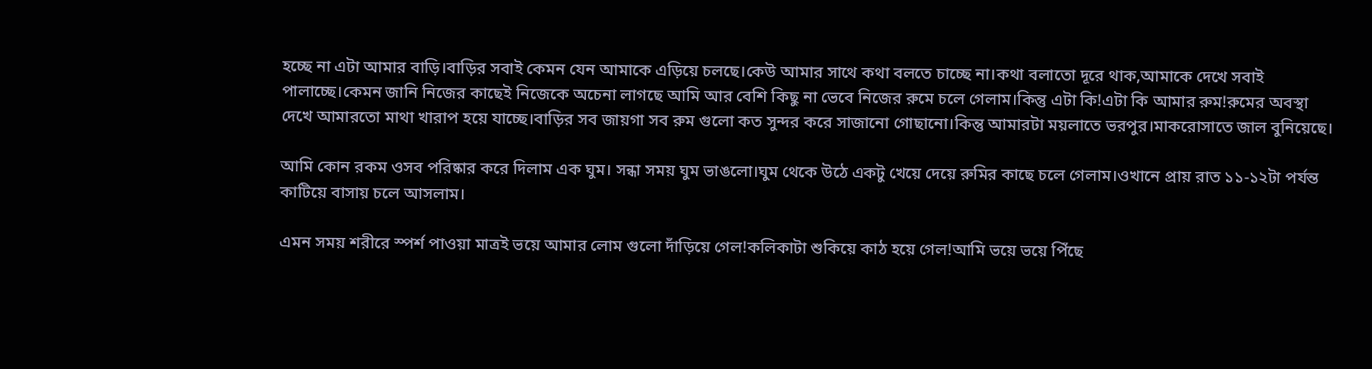হচ্ছে না এটা আমার বাড়ি।বাড়ির সবাই কেমন যেন আমাকে এড়িয়ে চলছে।কেউ আমার সাথে কথা বলতে চাচ্ছে না।কথা বলাতো দূরে থাক,আমাকে দেখে সবাই পালাচ্ছে।কেমন জানি নিজের কাছেই নিজেকে অচেনা লাগছে আমি আর বেশি কিছু না ভেবে নিজের রুমে চলে গেলাম।কিন্তু এটা কি!এটা কি আমার রুম!রুমের অবস্থা দেখে আমারতো মাথা খারাপ হয়ে যাচ্ছে।বাড়ির সব জায়গা সব রুম গুলো কত সুন্দর করে সাজানো গোছানো।কিন্তু আমারটা ময়লাতে ভরপুর।মাকরোসাতে জাল বুনিয়েছে।

আমি কোন রকম ওসব পরিষ্কার করে দিলাম এক ঘুম। সন্ধা সময় ঘুম ভাঙলো।ঘুম থেকে উঠে একটু খেয়ে দেয়ে রুমির কাছে চলে গেলাম।ওখানে প্রায় রাত ১১-১২টা পর্যন্ত কাটিয়ে বাসায় চলে আসলাম।

এমন সময় শরীরে স্পর্শ পাওয়া মাত্রই ভয়ে আমার লোম গুলো দাঁড়িয়ে গেল!কলিকাটা শুকিয়ে কাঠ হয়ে গেল!আমি ভয়ে ভয়ে পিঁছে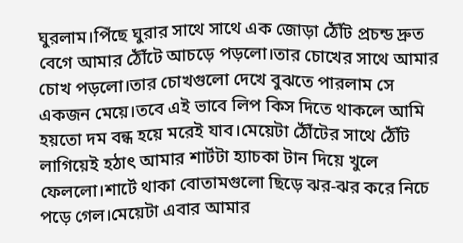ঘুরলাম।পিঁছে ঘুরার সাথে সাথে এক জোড়া ঠৌঁট প্রচন্ড দ্রুত বেগে আমার ঠৌঁটে আচড়ে পড়লো।তার চোখের সাথে আমার চোখ পড়লো।তার চোখগুলো দেখে বুঝতে পারলাম সে একজন মেয়ে।তবে এই ভাবে লিপ কিস দিতে থাকলে আমি হয়তো দম বন্ধ হয়ে মরেই যাব।মেয়েটা ঠৌঁটের সাথে ঠৌঁট লাগিয়েই হঠাৎ আমার শার্টটা হ্যাচকা টান দিয়ে খুলে ফেললো।শার্টে থাকা বোতামগুলো ছিড়ে ঝর-ঝর করে নিচে পড়ে গেল।মেয়েটা এবার আমার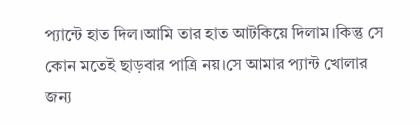প্যান্টে হাত দিল।আমি তার হাত আটকিয়ে দিলাম।কিন্তু সে কোন মতেই ছাড়বার পাত্রি নয়।সে আমার প্যান্ট খোলার জন্য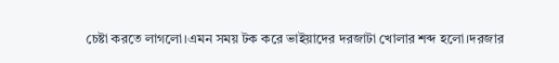চেষ্টা করতে লাগলো।এমন সময় টক করে ভাইয়াদের দরজাটা খোলার শব্দ হলো।দরজার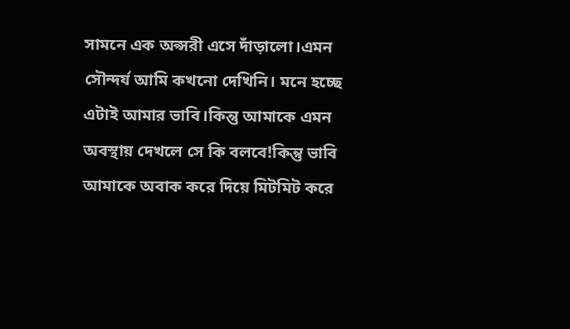সামনে এক অপ্সরী এসে দাঁড়ালো।এমন সৌন্দর্য আমি কখনো দেখিনি। মনে হচ্ছে এটাই আমার ভাবি।কিন্তু আমাকে এমন অবস্থায় দেখলে সে কি বলবে!কিন্তু ভাবি আমাকে অবাক করে দিয়ে মিটমিট করে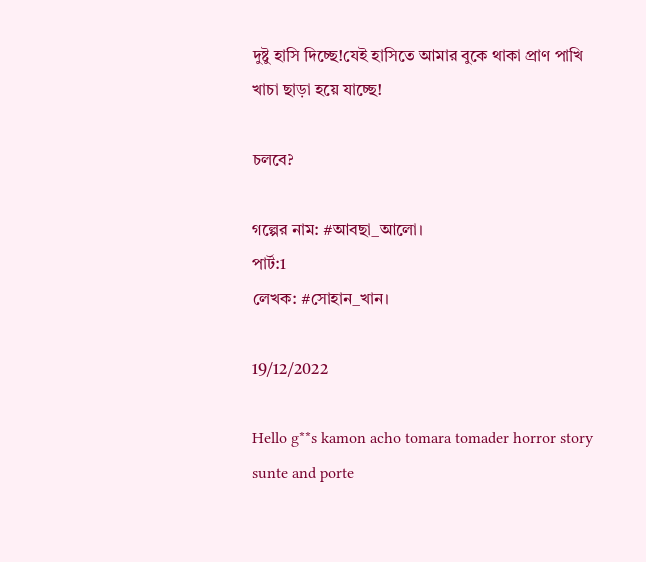দুষ্টু হাসি দিচ্ছে!যেই হাসিতে আমার বুকে থাকা প্রাণ পাখি খাচা ছাড়া হয়ে যাচ্ছে!

চলবে?

গল্পের নাম: #আবছা_আলো।
পার্ট:1
লেখক: #সোহান_খান।

19/12/2022

Hello g**s kamon acho tomara tomader horror story sunte and porte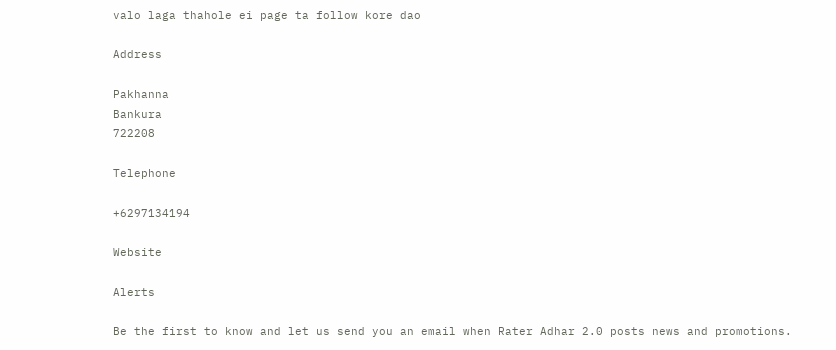valo laga thahole ei page ta follow kore dao

Address

Pakhanna
Bankura
722208

Telephone

+6297134194

Website

Alerts

Be the first to know and let us send you an email when Rater Adhar 2.0 posts news and promotions.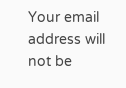Your email address will not be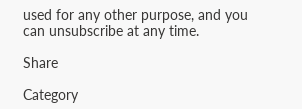used for any other purpose, and you can unsubscribe at any time.

Share

Category